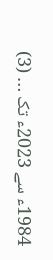1984ء سے 2023ء تک … (3)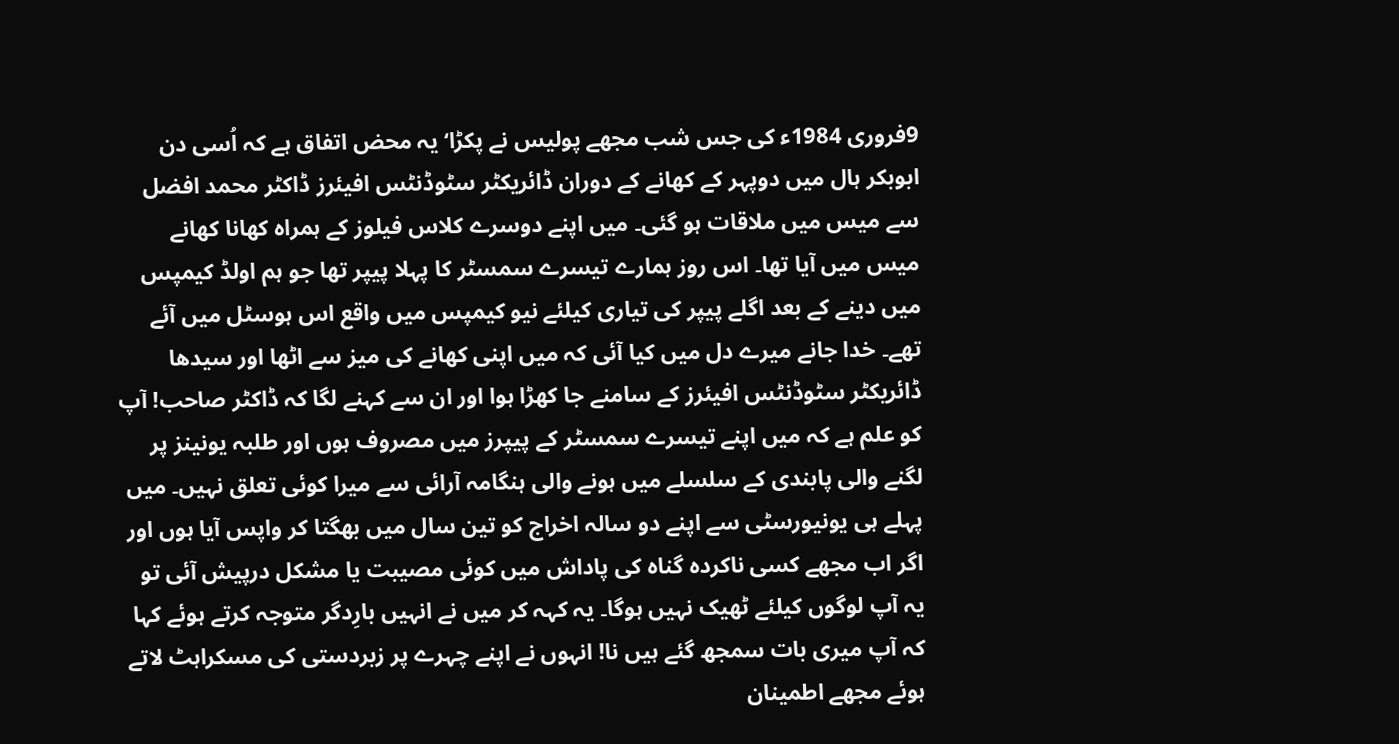9فروری 1984ء کی جس شب مجھے پولیس نے پکڑا‘ یہ محض اتفاق ہے کہ اُسی دن ابوبکر ہال میں دوپہر کے کھانے کے دوران ڈائریکٹر سٹوڈنٹس افیئرز ڈاکٹر محمد افضل سے میس میں ملاقات ہو گئی۔ میں اپنے دوسرے کلاس فیلوز کے ہمراہ کھانا کھانے میس میں آیا تھا۔ اس روز ہمارے تیسرے سمسٹر کا پہلا پیپر تھا جو ہم اولڈ کیمپس میں دینے کے بعد اگلے پیپر کی تیاری کیلئے نیو کیمپس میں واقع اس ہوسٹل میں آئے تھے۔ خدا جانے میرے دل میں کیا آئی کہ میں اپنی کھانے کی میز سے اٹھا اور سیدھا ڈائریکٹر سٹوڈنٹس افیئرز کے سامنے جا کھڑا ہوا اور ان سے کہنے لگا کہ ڈاکٹر صاحب! آپ کو علم ہے کہ میں اپنے تیسرے سمسٹر کے پیپرز میں مصروف ہوں اور طلبہ یونینز پر لگنے والی پابندی کے سلسلے میں ہونے والی ہنگامہ آرائی سے میرا کوئی تعلق نہیں۔ میں پہلے ہی یونیورسٹی سے اپنے دو سالہ اخراج کو تین سال میں بھگتا کر واپس آیا ہوں اور اگر اب مجھے کسی ناکردہ گناہ کی پاداش میں کوئی مصیبت یا مشکل درپیش آئی تو یہ آپ لوگوں کیلئے ٹھیک نہیں ہوگا۔ یہ کہہ کر میں نے انہیں بارِدگر متوجہ کرتے ہوئے کہا کہ آپ میری بات سمجھ گئے ہیں نا! انہوں نے اپنے چہرے پر زبردستی کی مسکراہٹ لاتے ہوئے مجھے اطمینان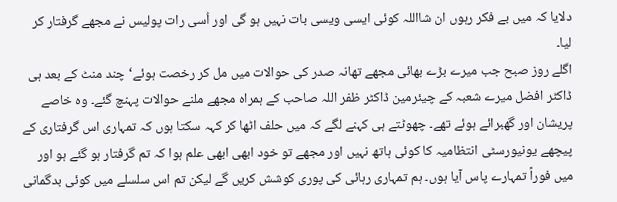دلایا کہ میں بے فکر رہوں ان شااللہ کوئی ایسی ویسی بات نہیں ہو گی اور اُسی رات پولیس نے مجھے گرفتار کر لیا۔
اگلے روز صبح جب میرے بڑے بھائی مجھے تھانہ صدر کی حوالات میں مل کر رخصت ہوئے‘چند منٹ کے بعد ہی ڈاکٹر افضل میرے شعبہ کے چیئرمین ڈاکٹر ظفر اللہ صاحب کے ہمراہ مجھے ملنے حوالات پہنچ گئے۔ وہ خاصے پریشان اور گھبرائے ہوئے تھے۔ چھوٹتے ہی کہنے لگے کہ میں حلف اٹھا کر کہہ سکتا ہوں کہ تمہاری اس گرفتاری کے پیچھے یونیورسٹی انتظامیہ کا کوئی ہاتھ نہیں اور مجھے تو خود ابھی ابھی علم ہوا کہ تم گرفتار ہو گئے ہو اور میں فوراً تمہارے پاس آیا ہوں۔ ہم تمہاری رہائی کی پوری کوشش کریں گے لیکن تم اس سلسلے میں کوئی بدگمانی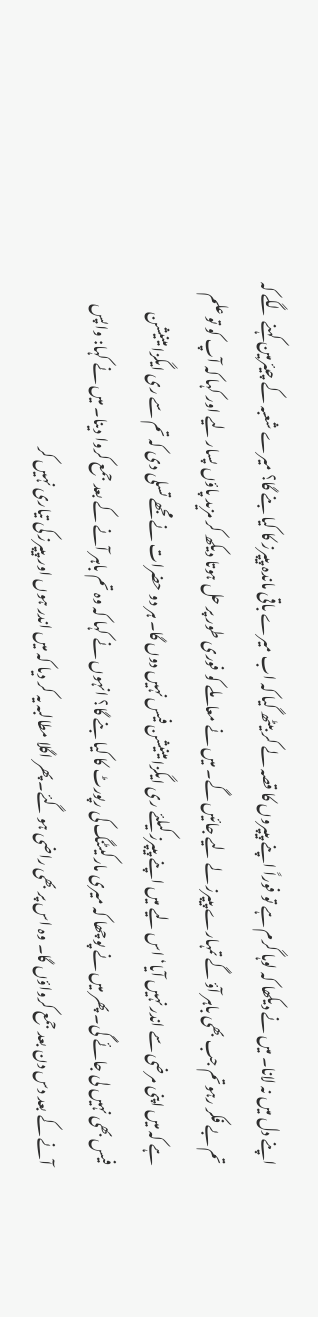اپنے دل میں نہ لانا۔ میں نے دیکھا کہ لوہا گرم ہے تو فوراً اپنے پیپروں کا قصہ لے کر بیٹھ گیا کہ اب میرے باقی ماندہ پیپرز کا کیا بنے گا؟ میرے شعبہ کے چیئرمین کہنے لگے کہ تم بے فکر رہوتم جب بھی باہر آؤ گے تمہارے پیپرز لے لیے جائیں گے۔ میں نے معاملے کو فوری طور پر حل ہوتا دیکھ کر مزید پاؤں پسار لیے اور کہا کہ آپ کو تو علم ہے کہ میں اپنی مرضی سے اندر نہیں آیا‘ اس لیے میں اپنے پیپرز کیلئے ری ایگزامینیشن فیس نہیں دوں گا۔ ہر دو حضرات نے مجھے تسلی دی کہ تم سے ری ایگزامینیشن فیس بھی نہیں لی جائے گی۔ پھر میں نے پوچھا کہ میری مارکیٹنگ کی رپورٹ کا کیا بنے گا؟ انہوں نے کہا کہ وہ تم باہر آنے کے بعد جمع کروا دینا۔ میں نے کہا: واپس آنے کے بعد دس دن بعد جمع کرواؤں گا۔ وہ اس پر بھی راضی ہو گئے۔ پھر اگلا مطالبہ یہ کر دیا کہ میں اندر ہوں اور پیپرز کی تیاری نہیں کر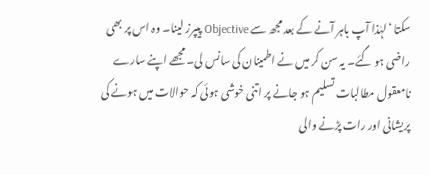سکتا ‘لہٰذا آپ باہر آنے کے بعد مجھ سے Objective پیپرز لینا۔ وہ اس پر بھی راضی ہو گئے۔ یہ سن کر میں نے اطمینان کی سانس لی۔ مجھے اپنے سارے نامعقول مطالبات تسلیم ہو جانے پر اتنی خوشی ہوئی کہ حوالات میں ہونے کی پریشانی اور رات پڑنے والی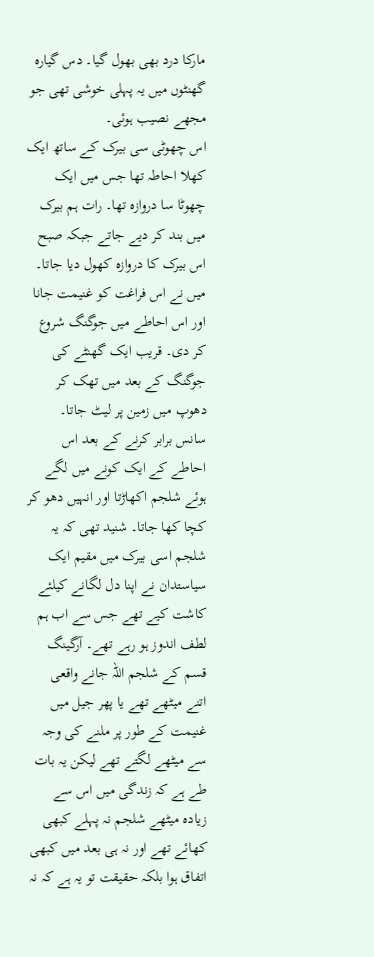مارکا درد بھی بھول گیا۔ دس گیارہ گھنٹوں میں یہ پہلی خوشی تھی جو مجھے نصیب ہوئی۔
اس چھوٹی سی بیرک کے ساتھ ایک کھلا احاطہ تھا جس میں ایک چھوٹا سا دروازہ تھا۔ رات ہم بیرک میں بند کر دیے جاتے جبکہ صبح اس بیرک کا دروازہ کھول دیا جاتا۔ میں نے اس فراغت کو غنیمت جانا اور اس احاطے میں جوگنگ شروع کر دی۔ قریب ایک گھنٹے کی جوگنگ کے بعد میں تھک کر دھوپ میں زمین پر لیٹ جاتا۔ سانس برابر کرنے کے بعد اس احاطے کے ایک کونے میں لگے ہوئے شلجم اکھاڑتا اور انہیں دھو کر کچا کھا جاتا۔ شنید تھی کہ یہ شلجم اسی بیرک میں مقیم ایک سیاستدان نے اپنا دل لگانے کیلئے کاشت کیے تھے جس سے اب ہم لطف اندوز ہو رہے تھے۔ آرگینگ قسم کے شلجم اللہ جانے واقعی اتنے میٹھے تھے یا پھر جیل میں غنیمت کے طور پر ملنے کی وجہ سے میٹھے لگتے تھے لیکن یہ بات طے ہے کہ زندگی میں اس سے زیادہ میٹھے شلجم نہ پہلے کبھی کھائے تھے اور نہ ہی بعد میں کبھی اتفاق ہوا بلکہ حقیقت تو یہ ہے کہ نہ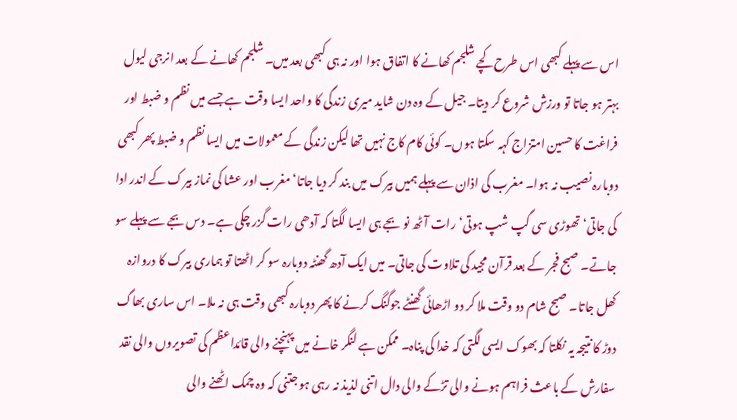اس سے پہلے کبھی اس طرح کچے شلجم کھانے کا اتفاق ہوا اور نہ ہی کبھی بعد میں۔ شلجم کھانے کے بعد انرجی لیول بہتر ہو جاتا تو ورزش شروع کر دیتا۔ جیل کے وہ دن شاید میری زندگی کا واحد ایسا وقت ہے جسے میں نظم و ضبط اور فراغت کا حسین امتزاج کہہ سکتا ہوں۔ کوئی کام کاج نہیں تھا لیکن زندگی کے معمولات میں ایسا نظم و ضبط پھر کبھی دوبارہ نصیب نہ ہوا۔ مغرب کی اذان سے پہلے ہمیں بیرک میں بند کر دیا جاتا‘ مغرب اور عشا کی نماز بیرک کے اندر ادا کی جاتی‘ تھوڑی سی گپ شپ ہوتی‘رات آٹھ نو بجے ہی ایسا لگتا کہ آدھی رات گزر چکی ہے۔ دس بجے سے پہلے سو جاتے۔ صبح فجر کے بعد قرآن مجید کی تلاوت کی جاتی۔ میں ایک آدھ گھنٹہ دوبارہ سو کر اٹھتا تو ہماری بیرک کا دروازہ کھل جاتا۔ صبح شام دو وقت ملا کر دو اڑھائی گھنٹے جوگنگ کرنے کا پھر دوبارہ کبھی وقت ہی نہ ملا۔ اس ساری بھاگ دوڑ کا نتیجہ یہ نکلتا کہ بھوک ایسی لگتی کہ خدا کی پناہ۔ ممکن ہے لنگر خانے میں پہنچنے والی قائداعظم کی تصویروں والی نقد سفارش کے باعث فراہم ہونے والی تڑکے والی دال اتنی لذیذ نہ رہی ہو جتنی کہ وہ چمک اٹھنے والی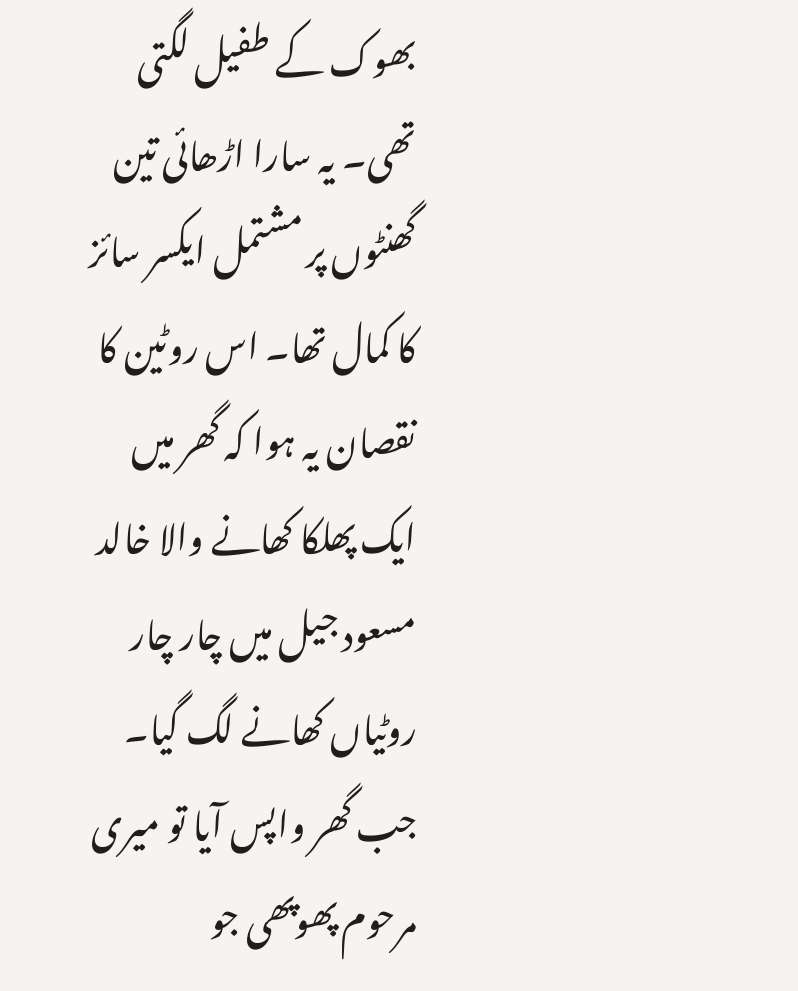بھوک کے طفیل لگتی تھی۔ یہ سارا اڑھائی تین گھنٹوں پر مشتمل ایکسر سائز کا کمال تھا۔ اس روٹین کا نقصان یہ ہوا کہ گھر میں ایک پھلکا کھانے والا خالد مسعود جیل میں چار چار روٹیاں کھانے لگ گیا۔ جب گھر واپس آیا تو میری مرحوم پھوپھی جو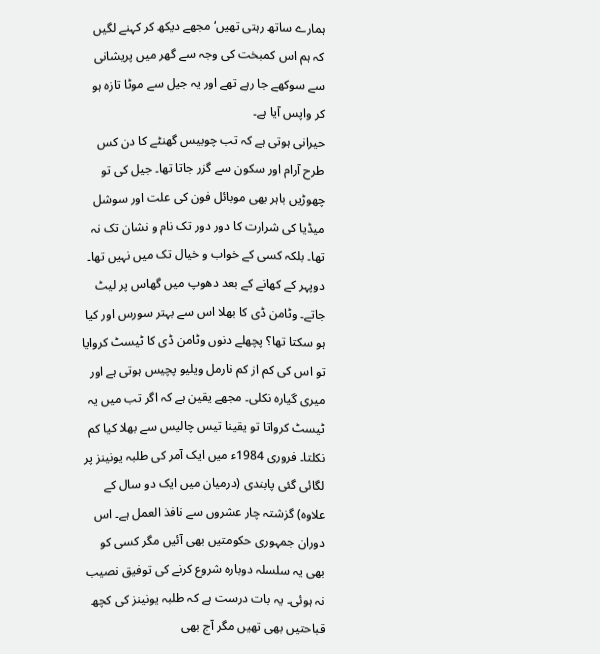ہمارے ساتھ رہتی تھیں‘مجھے دیکھ کر کہنے لگیں کہ ہم اس کمبخت کی وجہ سے گھر میں پریشانی سے سوکھے جا رہے تھے اور یہ جیل سے موٹا تازہ ہو کر واپس آیا ہے۔
حیرانی ہوتی ہے کہ تب چوبیس گھنٹے کا دن کس طرح آرام اور سکون سے گزر جاتا تھا۔ جیل کی تو چھوڑیں باہر بھی موبائل فون کی علت اور سوشل میڈیا کی شرارت کا دور دور تک نام و نشان تک نہ تھا۔ بلکہ کسی کے خواب و خیال تک میں نہیں تھا۔ دوپہر کے کھانے کے بعد دھوپ میں گھاس پر لیٹ جاتے۔ وٹامن ڈی کا بھلا اس سے بہتر سورس اور کیا ہو سکتا تھا؟ پچھلے دنوں وٹامن ڈی کا ٹیسٹ کروایا تو اس کی کم از کم نارمل ویلیو پچیس ہوتی ہے اور میری گیارہ نکلی۔ مجھے یقین ہے کہ اگر تب میں یہ ٹیسٹ کرواتا تو یقینا تیس چالیس سے بھلا کیا کم نکلتا۔ فروری 1984ء میں ایک آمر کی طلبہ یونینز پر لگائی گئی پابندی (درمیان میں ایک دو سال کے علاوہ) گزشتہ چار عشروں سے نافذ العمل ہے۔ اس دوران جمہوری حکومتیں بھی آئیں مگر کسی کو بھی یہ سلسلہ دوبارہ شروع کرنے کی توفیق نصیب نہ ہوئی۔ یہ بات درست ہے کہ طلبہ یونینز کی کچھ قباحتیں بھی تھیں مگر آج بھی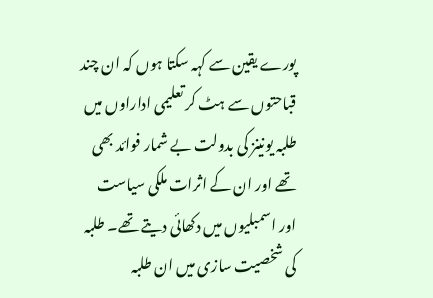پورے یقین سے کہہ سکتا ہوں کہ ان چند قباحتوں سے ہٹ کر تعلیمی اداراوں میں طلبہ یونینز کی بدولت بے شمار فوائد بھی تھے اور ان کے اثرات ملکی سیاست اور اسمبلیوں میں دکھائی دیتے تھے۔ طلبہ کی شخصیت سازی میں ان طلبہ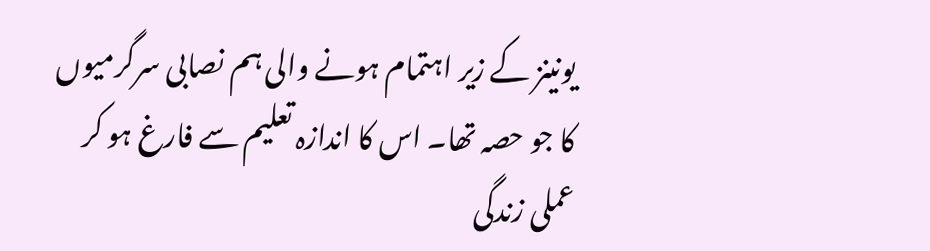یونینز کے زیر اہتمام ہونے والی ہم نصابی سرگرمیوں کا جو حصہ تھا۔ اس کا اندازہ تعلیم سے فارغ ہو کر عملی زندگی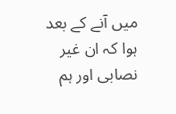میں آنے کے بعد ہوا کہ ان غیر نصابی اور ہم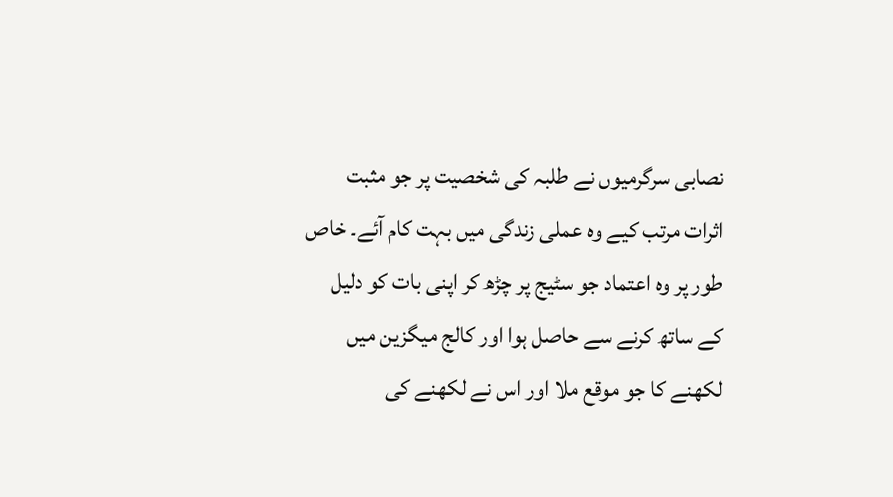نصابی سرگرمیوں نے طلبہ کی شخصیت پر جو مثبت اثرات مرتب کیے وہ عملی زندگی میں بہت کام آئے۔ خاص طور پر وہ اعتماد جو سٹیج پر چڑھ کر اپنی بات کو دلیل کے ساتھ کرنے سے حاصل ہوا اور کالج میگزین میں لکھنے کا جو موقع ملا اور اس نے لکھنے کی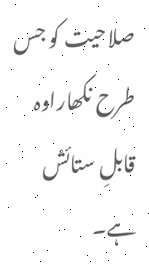صلاحیت کو جس طرح نکھاراوہ قابلِ ستائش ہے۔